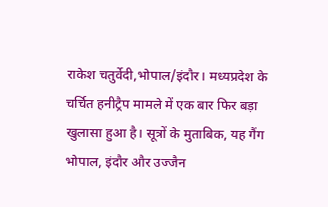राकेश चतुर्वेदी,भोपाल/इंदौर। मध्यप्रदेश के चर्चित हनीट्रैप मामले में एक बार फिर बड़ा खुलासा हुआ है। सूत्रों के मुताबिक, यह गैंग भोपाल, इंदौर और उज्जैन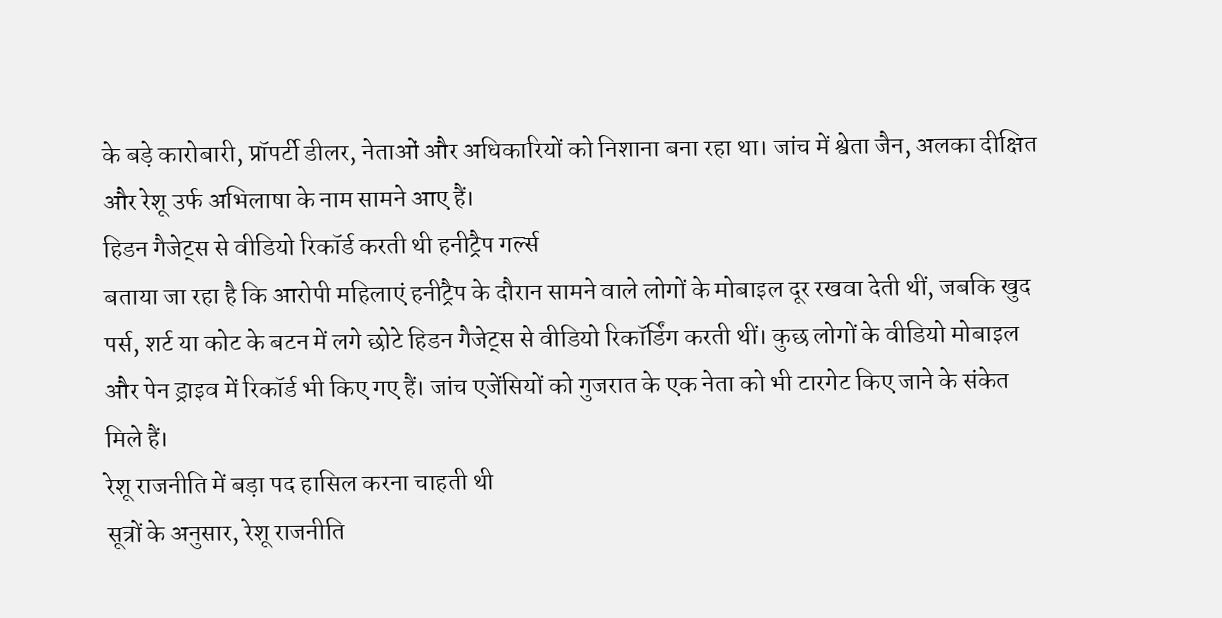के बड़े कारोबारी, प्रॉपर्टी डीलर, नेताओं और अधिकारियों को निशाना बना रहा था। जांच में श्वेता जैन, अलका दीक्षित और रेशू उर्फ अभिलाषा के नाम सामने आए हैं।
हिडन गैजेट्स से वीडियो रिकॉर्ड करती थी हनीट्रैप गर्ल्स
बताया जा रहा है कि आरोपी महिलाएं हनीट्रैप के दौरान सामने वाले लोगों के मोबाइल दूर रखवा देती थीं, जबकि खुद पर्स, शर्ट या कोट के बटन में लगे छोटे हिडन गैजेट्स से वीडियो रिकॉर्डिंग करती थीं। कुछ लोगों के वीडियो मोबाइल और पेन ड्राइव में रिकॉर्ड भी किए गए हैं। जांच एजेंसियों को गुजरात के एक नेता को भी टारगेट किए जाने के संकेत मिले हैं।
रेशू राजनीति में बड़ा पद हासिल करना चाहती थी
सूत्रों के अनुसार, रेशू राजनीति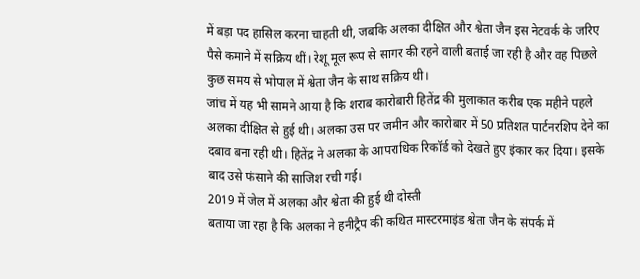में बड़ा पद हासिल करना चाहती थी, जबकि अलका दीक्षित और श्वेता जैन इस नेटवर्क के जरिए पैसे कमाने में सक्रिय थीं। रेशू मूल रूप से सागर की रहने वाली बताई जा रही है और वह पिछले कुछ समय से भोपाल में श्वेता जैन के साथ सक्रिय थी।
जांच में यह भी सामने आया है कि शराब कारोबारी हितेंद्र की मुलाकात करीब एक महीने पहले अलका दीक्षित से हुई थी। अलका उस पर जमीन और कारोबार में 50 प्रतिशत पार्टनरशिप देने का दबाव बना रही थी। हितेंद्र ने अलका के आपराधिक रिकॉर्ड को देखते हुए इंकार कर दिया। इसके बाद उसे फंसाने की साजिश रची गई।
2019 में जेल में अलका और श्वेता की हुई थी दोस्ती
बताया जा रहा है कि अलका ने हनीट्रैप की कथित मास्टरमाइंड श्वेता जैन के संपर्क में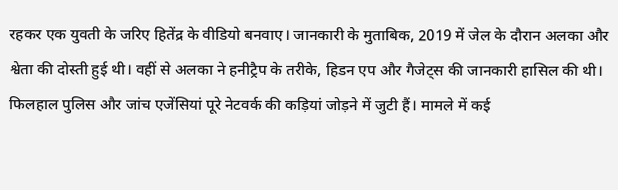रहकर एक युवती के जरिए हितेंद्र के वीडियो बनवाए। जानकारी के मुताबिक, 2019 में जेल के दौरान अलका और श्वेता की दोस्ती हुई थी। वहीं से अलका ने हनीट्रैप के तरीके, हिडन एप और गैजेट्स की जानकारी हासिल की थी। फिलहाल पुलिस और जांच एजेंसियां पूरे नेटवर्क की कड़ियां जोड़ने में जुटी हैं। मामले में कई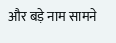और बड़े नाम सामने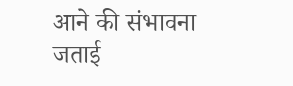आने की संभावना जताई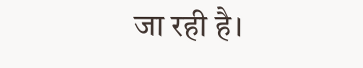जा रही है।